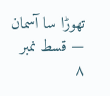تھوڑا سا آسمان — قسط نمبر ۸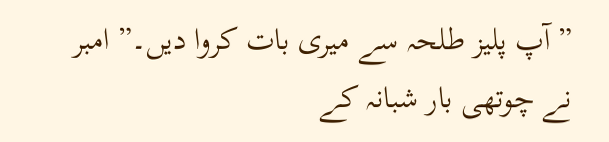”آپ پلیز طلحہ سے میری بات کروا دیں۔” امبر نے چوتھی بار شبانہ کے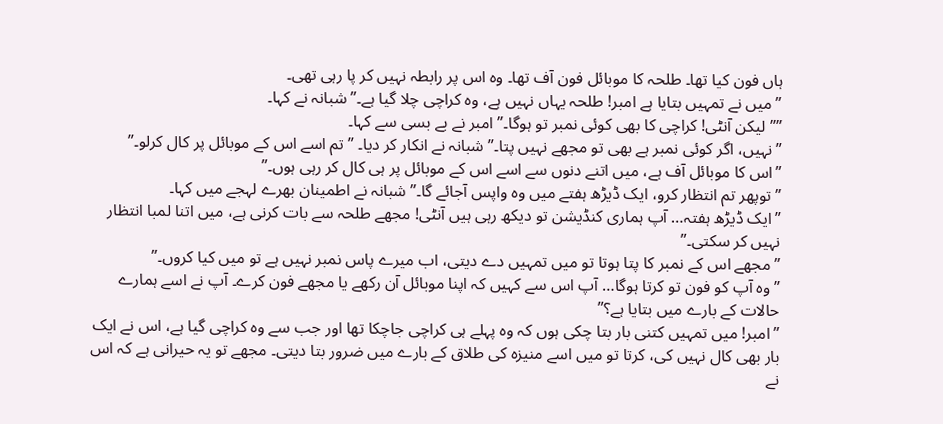ہاں فون کیا تھا۔ طلحہ کا موبائل فون آف تھا۔ وہ اس پر رابطہ نہیں کر پا رہی تھی۔
”میں نے تمہیں بتایا ہے امبر! طلحہ یہاں نہیں ہے، وہ کراچی چلا گیا ہے۔” شبانہ نے کہا۔
””لیکن آنٹی! کراچی کا بھی کوئی نمبر تو ہوگا۔” امبر نے بے بسی سے کہا۔
”نہیں، اگر کوئی نمبر ہے بھی تو مجھے نہیں پتا۔” شبانہ نے انکار کر دیا۔ ”تم اسے اس کے موبائل پر کال کرلو۔”
”اس کا موبائل آف ہے، میں اتنے دنوں سے اسے اس کے موبائل پر ہی کال کر رہی ہوں۔”
”توپھر تم انتظار کرو، ایک ڈیڑھ ہفتے میں وہ واپس آجائے گا۔” شبانہ نے اطمینان بھرے لہجے میں کہا۔
”ایک ڈیڑھ ہفتہ… آپ ہماری کنڈیشن تو دیکھ رہی ہیں آنٹی! مجھے طلحہ سے بات کرنی ہے، میں اتنا لمبا انتظار نہیں کر سکتی۔”
”مجھے اس کے نمبر کا پتا ہوتا تو میں تمہیں دے دیتی، اب میرے پاس نمبر نہیں ہے تو میں کیا کروں۔”
”وہ آپ کو فون تو کرتا ہوگا… آپ اس سے کہیں کہ اپنا موبائل آن رکھے یا مجھے فون کرے۔ آپ نے اسے ہمارے حالات کے بارے میں بتایا ہے؟”
”امبر! میں تمہیں کتنی بار بتا چکی ہوں کہ وہ پہلے ہی کراچی جاچکا تھا اور جب سے وہ کراچی گیا ہے، اس نے ایک بار بھی کال نہیں کی، کرتا تو میں اسے منیزہ کی طلاق کے بارے میں ضرور بتا دیتی۔ مجھے تو یہ حیرانی ہے کہ اس نے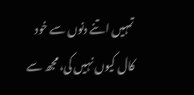تمہیں اتنے دنوں سے خود کال کیوں نہیں کی، مجھ سے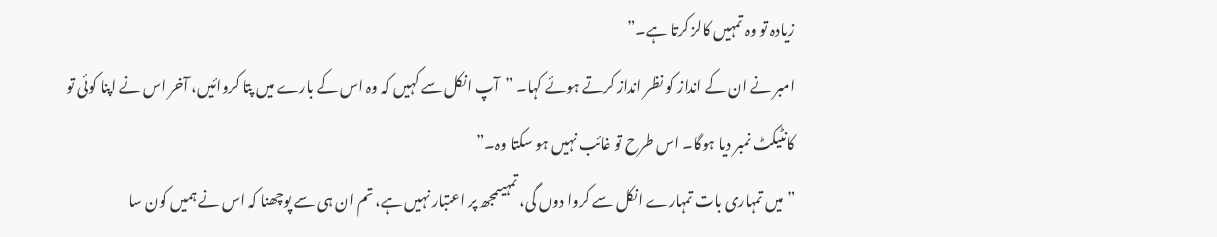زیادہ تو وہ تمہیں کالز کرتا ہے۔”
امبر نے ان کے انداز کو نظر انداز کرتے ہوئے کہا۔ ”آپ انکل سے کہیں کہ وہ اس کے بارے میں پتا کروائیں، آخر اس نے اپنا کوئی تو کانٹیکٹ نمبر دیا ہوگا۔ اس طرح تو غائب نہیں ہو سکتا وہ۔”
”میں تمہاری بات تمہارے انکل سے کروا دوں گی، تمہیںمجھ پر اعتبار نہیں ہے، تم ان ہی سے پوچھنا کہ اس نے ہمیں کون سا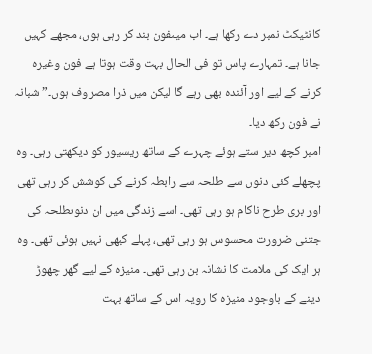کانٹیکٹ نمبر دے رکھا ہے۔ اب میںفون بند کر رہی ہوں، مجھے کہیں جانا ہے۔ تمہارے پاس تو فی الحال بہت وقت ہوتا ہے فون وغیرہ کرنے کے لیے اور آئندہ بھی رہے گا لیکن میں ذرا مصروف ہوں۔” شبانہ نے فون رکھ دیا۔
امبر کچھ دیر ستے ہوئے چہرے کے ساتھ ریسیور کو دیکھتی رہی۔ وہ پچھلے کئی دنوں سے طلحہ سے رابطہ کرنے کی کوشش کر رہی تھی اور بری طرح ناکام ہو رہی تھی۔ اسے زندگی میں ان دنوںطلحہ کی جتنی ضرورت محسوس ہو رہی تھی، پہلے کبھی نہیں ہوئی تھی۔ وہ ہر ایک کی ملامت کا نشانہ بن رہی تھی۔ منیزہ کے لیے گھر چھوڑ دینے کے باوجود منیزہ کا رویہ اس کے ساتھ بہت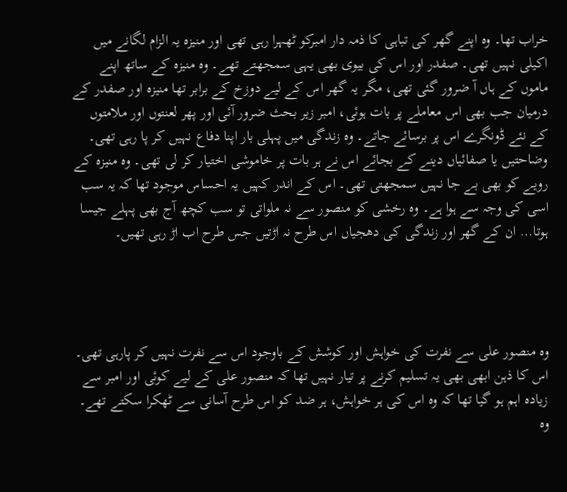خراب تھا۔ وہ اپنے گھر کی تباہی کا ذمہ دار امبرکو ٹھہرا رہی تھی اور منیزہ یہ الزام لگانے میں اکیلی نہیں تھی۔ صفدر اور اس کی بیوی بھی یہی سمجھتے تھے۔ وہ منیزہ کے ساتھ اپنے ماموں کے ہاں آ ضرور گئی تھی، مگر یہ گھر اس کے لیے دوزخ کے برابر تھا منیزہ اور صفدر کے درمیان جب بھی اس معاملے پر بات ہوئی، امبر زیر بحث ضرور آئی اور پھر لعنتوں اور ملامتوں کے نئے ڈونگرے اس پر برسائے جاتے۔ وہ زندگی میں پہلی بار اپنا دفاع نہیں کر پا رہی تھی۔ وضاحتیں یا صفائیاں دینے کے بجائے اس نے ہر بات پر خاموشی اختیار کر لی تھی۔ وہ منیزہ کے رویے کو بھی بے جا نہیں سمجھتی تھی۔ اس کے اندر کہیں یہ احساس موجود تھا کہ یہ سب اسی کی وجہ سے ہوا ہے۔ وہ رخشی کو منصور سے نہ ملواتی تو سب کچھ آج بھی پہلے جیسا ہوتا… ان کے گھر اور زندگی کی دھجیاں اس طرح نہ اڑتیں جس طرح اب اڑ رہی تھیں۔




وہ منصور علی سے نفرت کی خواہش اور کوشش کے باوجود اس سے نفرت نہیں کر پارہی تھی۔ اس کا ذہن ابھی بھی یہ تسلیم کرنے پر تیار نہیں تھا کہ منصور علی کے لیے کوئی اور امبر سے زیادہ اہم ہو گیا تھا کہ وہ اس کی ہر خواہش، ہر ضد کو اس طرح آسانی سے ٹھکرا سکتے تھے۔
وہ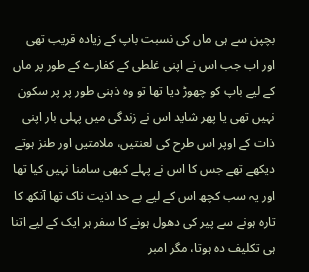بچپن سے ہی ماں کی نسبت باپ کے زیادہ قریب تھی اور اب جب اس نے اپنی غلطی کے کفارے کے طور پر ماں کے لیے باپ کو چھوڑ دیا تھا تو وہ ذہنی طور پر پر سکون نہیں تھی یا پھر شاید اس نے زندگی میں پہلی بار اپنی ذات کے اوپر اس طرح کی لعنتیں، ملامتیں اور طنز ہوتے دیکھے تھے جس کا اس نے پہلے کبھی سامنا نہیں کیا تھا اور یہ سب کچھ اس کے لیے بے حد اذیت ناک تھا آنکھ کا تارہ ہونے سے پیر کی دھول ہونے کا سفر ہر ایک کے لیے اتنا ہی تکلیف دہ ہوتا، مگر امبر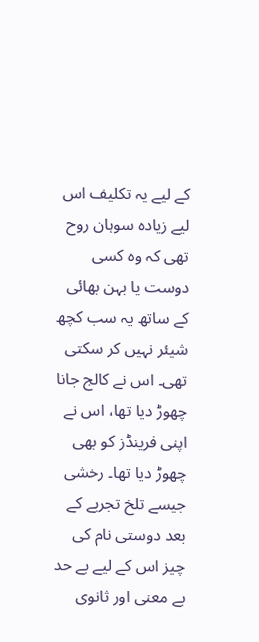کے لیے یہ تکلیف اس لیے زیادہ سوہان روح تھی کہ وہ کسی دوست یا بہن بھائی کے ساتھ یہ سب کچھ شیئر نہیں کر سکتی تھی۔ اس نے کالج جانا چھوڑ دیا تھا، اس نے اپنی فرینڈز کو بھی چھوڑ دیا تھا۔ رخشی جیسے تلخ تجربے کے بعد دوستی نام کی چیز اس کے لیے بے حد بے معنی اور ثانوی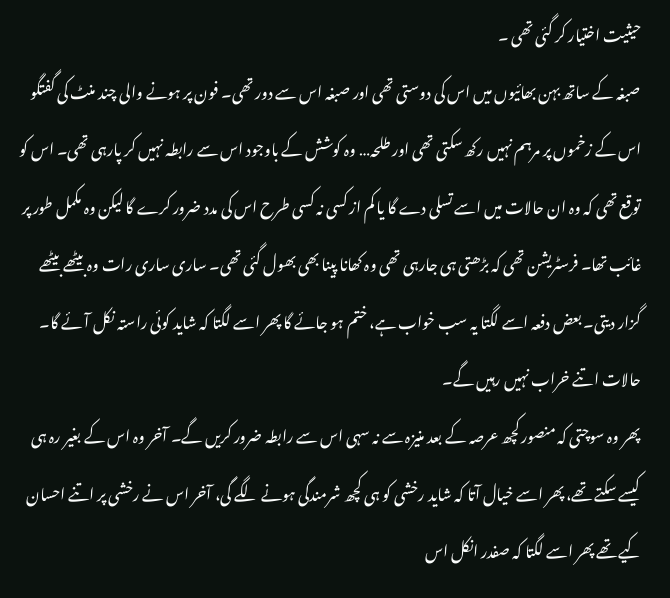حیثیت اختیار کر گئی تھی ۔
صبغہ کے ساتھ بہن بھائیوں میں اس کی دوستی تھی اور صبغہ اس سے دور تھی۔ فون پر ہونے والی چند منٹ کی گفتگو اس کے زخموں پر مرہم نہیں رکھ سکتی تھی اور طلحہ… وہ کوشش کے باوجود اس سے رابطہ نہیں کر پارہی تھی۔ اس کو توقع تھی کہ وہ ان حالات میں اسے تسلی دے گا یا کم از کسی نہ کسی طرح اس کی مدد ضرور کرے گا لیکن وہ مکمل طور پر غائب تھا۔ فرسٹریشن تھی کہ بڑھتی ہی جارہی تھی وہ کھانا پینا بھی بھول گئی تھی۔ ساری ساری رات وہ بیٹھے بیٹھے گزار دیتی۔ بعض دفعہ اسے لگتا یہ سب خواب ہے، ختم ہو جائے گا پھر اسے لگتا کہ شاید کوئی راستہ نکل آئے گا۔ حالات اتنے خراب نہیں رہیں گے۔
پھر وہ سوچتی کہ منصور کچھ عرصہ کے بعد منیزہ سے نہ سہی اس سے رابطہ ضرور کریں گے۔ آخر وہ اس کے بغیر رہ ہی کیسے سکتے تھے، پھر اسے خیال آتا کہ شاید رخشی کو ہی کچھ شرمندگی ہونے لگے گی، آخر اس نے رخشی پر اتنے احسان کیے تھے پھر اسے لگتا کہ صفدر انکل اس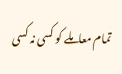تمام معاملے کو کسی نہ کسی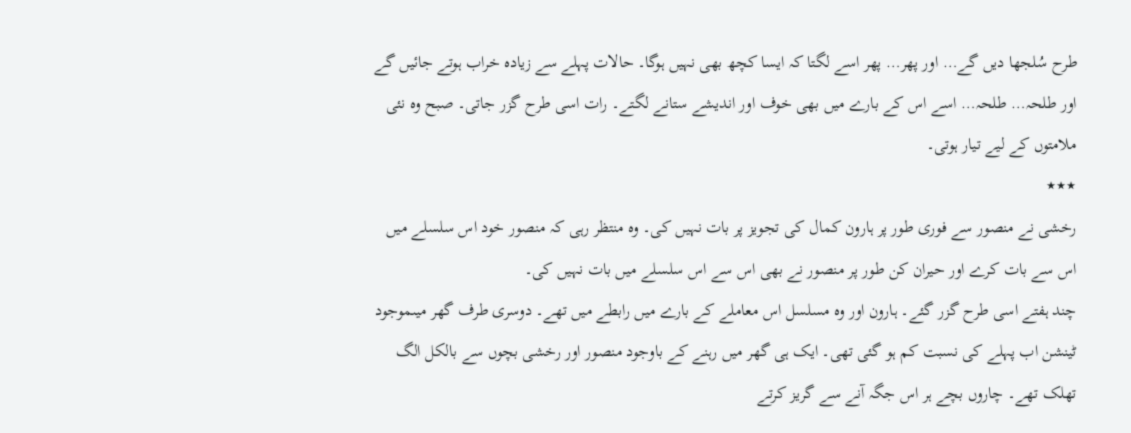طرح سُلجھا دیں گے… اور پھر… پھر اسے لگتا کہ ایسا کچھ بھی نہیں ہوگا۔ حالات پہلے سے زیادہ خراب ہوتے جائیں گے اور طلحہ… طلحہ… اسے اس کے بارے میں بھی خوف اور اندیشے ستانے لگتے۔ رات اسی طرح گزر جاتی۔ صبح وہ نئی ملامتوں کے لیے تیار ہوتی۔
٭٭٭
رخشی نے منصور سے فوری طور پر ہارون کمال کی تجویز پر بات نہیں کی۔ وہ منتظر رہی کہ منصور خود اس سلسلے میں اس سے بات کرے اور حیران کن طور پر منصور نے بھی اس سے اس سلسلے میں بات نہیں کی۔
چند ہفتے اسی طرح گزر گئے۔ ہارون اور وہ مسلسل اس معاملے کے بارے میں رابطے میں تھے۔ دوسری طرف گھر میںموجود ٹینشن اب پہلے کی نسبت کم ہو گئی تھی۔ ایک ہی گھر میں رہنے کے باوجود منصور اور رخشی بچوں سے بالکل الگ تھلک تھے۔ چاروں بچے ہر اس جگہ آنے سے گریز کرتے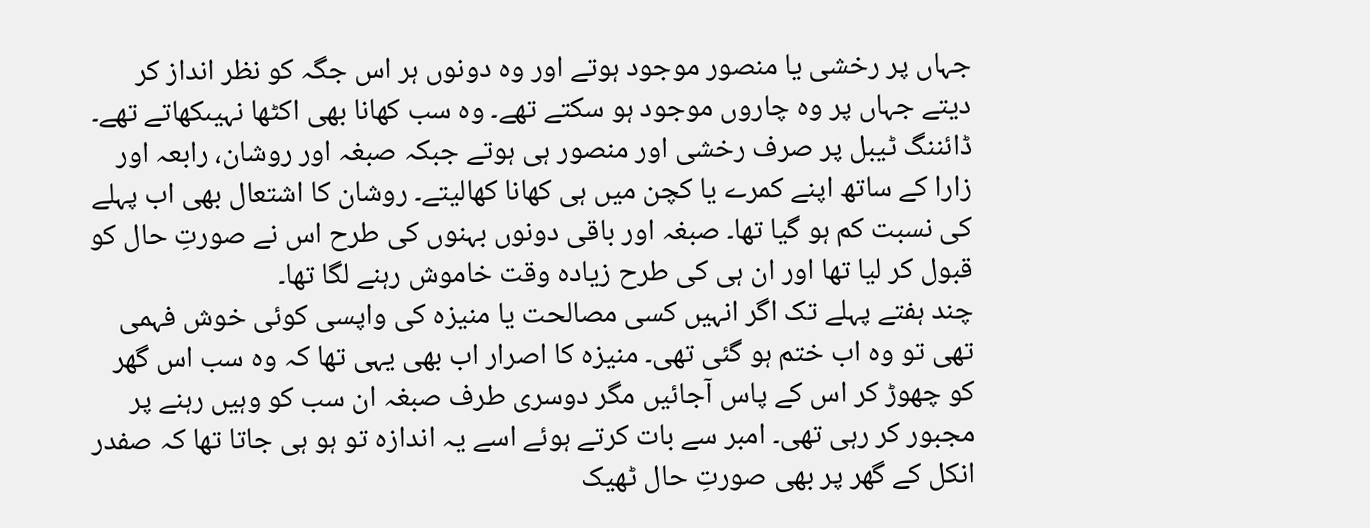جہاں پر رخشی یا منصور موجود ہوتے اور وہ دونوں ہر اس جگہ کو نظر انداز کر دیتے جہاں پر وہ چاروں موجود ہو سکتے تھے۔ وہ سب کھانا بھی اکٹھا نہیںکھاتے تھے۔ ڈائننگ ٹیبل پر صرف رخشی اور منصور ہی ہوتے جبکہ صبغہ اور روشان، رابعہ اور زارا کے ساتھ اپنے کمرے یا کچن میں ہی کھانا کھالیتے۔ روشان کا اشتعال بھی اب پہلے کی نسبت کم ہو گیا تھا۔ صبغہ اور باقی دونوں بہنوں کی طرح اس نے صورتِ حال کو قبول کر لیا تھا اور ان ہی کی طرح زیادہ وقت خاموش رہنے لگا تھا۔
چند ہفتے پہلے تک اگر انہیں کسی مصالحت یا منیزہ کی واپسی کوئی خوش فہمی تھی تو وہ اب ختم ہو گئی تھی۔ منیزہ کا اصرار اب بھی یہی تھا کہ وہ سب اس گھر کو چھوڑ کر اس کے پاس آجائیں مگر دوسری طرف صبغہ ان سب کو وہیں رہنے پر مجبور کر رہی تھی۔ امبر سے بات کرتے ہوئے اسے یہ اندازہ تو ہو ہی جاتا تھا کہ صفدر انکل کے گھر پر بھی صورتِ حال ٹھیک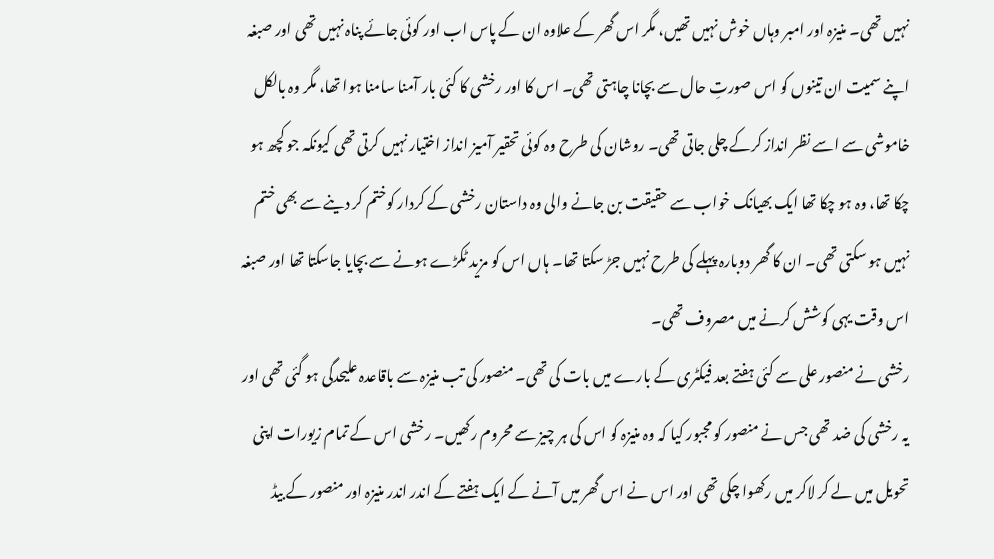نہیں تھی۔ منیزہ اور امبر وہاں خوش نہیں تھیں، مگر اس گھر کے علاوہ ان کے پاس اب اور کوئی جائے پناہ نہیں تھی اور صبغہ اپنے سمیت ان تینوں کو اس صورتِ حال سے بچانا چاہتی تھی۔ اس کا اور رخشی کا کئی بار آمنا سامنا ہوا تھا، مگر وہ بالکل خاموشی سے اسے نظر انداز کرکے چلی جاتی تھی۔ روشان کی طرح وہ کوئی تحقیر آمیز انداز اختیار نہیں کرتی تھی کیونکہ جو کچھ ہو چکا تھا، وہ ہو چکا تھا ایک بھیانک خواب سے حقیقت بن جانے والی وہ داستان رخشی کے کردار کوختم کر دینے سے بھی ختم نہیں ہو سکتی تھی۔ ان کا گھر دوبارہ پہلے کی طرح نہیں جڑ سکتا تھا۔ ہاں اس کو مزید ٹکڑے ہونے سے بچایا جاسکتا تھا اور صبغہ اس وقت یہی کوشش کرنے میں مصروف تھی۔
رخشی نے منصور علی سے کئی ہفتے بعد فیکٹری کے بارے میں بات کی تھی۔ منصور کی تب منیزہ سے باقاعدہ علیحدگی ہو گئی تھی اور یہ رخشی کی ضد تھی جس نے منصور کو مجبور کیا کہ وہ منیزہ کو اس کی ہر چیز سے محروم رکھیں۔ رخشی اس کے تمام زیورات اپنی تحویل میں لے کر لاکر میں رکھوا چکی تھی اور اس نے اس گھر میں آنے کے ایک ہفتے کے اندر اندر منیزہ اور منصور کے بیڈ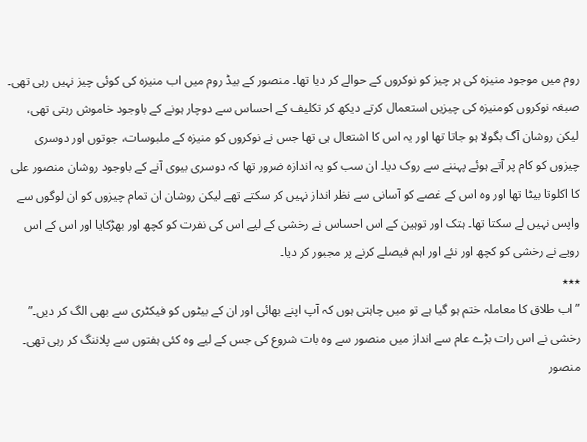روم میں موجود منیزہ کی ہر چیز کو نوکروں کے حوالے کر دیا تھا۔ منصور کے بیڈ روم میں اب منیزہ کی کوئی چیز نہیں رہی تھی۔
صبغہ نوکروں کومنیزہ کی چیزیں استعمال کرتے دیکھ کر تکلیف کے احساس سے دوچار ہونے کے باوجود خاموش رہتی تھی، لیکن روشان آگ بگولا ہو جاتا تھا اور یہ اس کا اشتعال ہی تھا جس نے نوکروں کو منیزہ کے ملبوسات، جوتوں اور دوسری چیزوں کو کام پر آتے ہوئے پہننے سے روک دیا۔ ان سب کو یہ اندازہ ضرور تھا کہ دوسری بیوی آنے کے باوجود روشان منصور علی کا اکلوتا بیٹا تھا اور وہ اس کے غصے کو آسانی سے نظر انداز نہیں کر سکتے تھے لیکن روشان ان تمام چیزوں کو ان لوگوں سے واپس نہیں لے سکتا تھا۔ ہتک اور توہین کے اس احساس نے رخشی کے لیے اس کی نفرت کو کچھ اور بھڑکایا اور اس کے اس رویے نے رخشی کو کچھ اور نئے اور اہم فیصلے کرنے پر مجبور کر دیا۔
٭٭٭
”اب طلاق کا معاملہ ختم ہو گیا ہے تو میں چاہتی ہوں کہ آپ اپنے بھائی اور ان کے بیٹوں کو فیکٹری سے بھی الگ کر دیں۔” رخشی نے اس رات بڑے عام سے انداز میں منصور سے وہ بات شروع کی جس کے لیے وہ کئی ہفتوں سے پلاننگ کر رہی تھی۔
منصور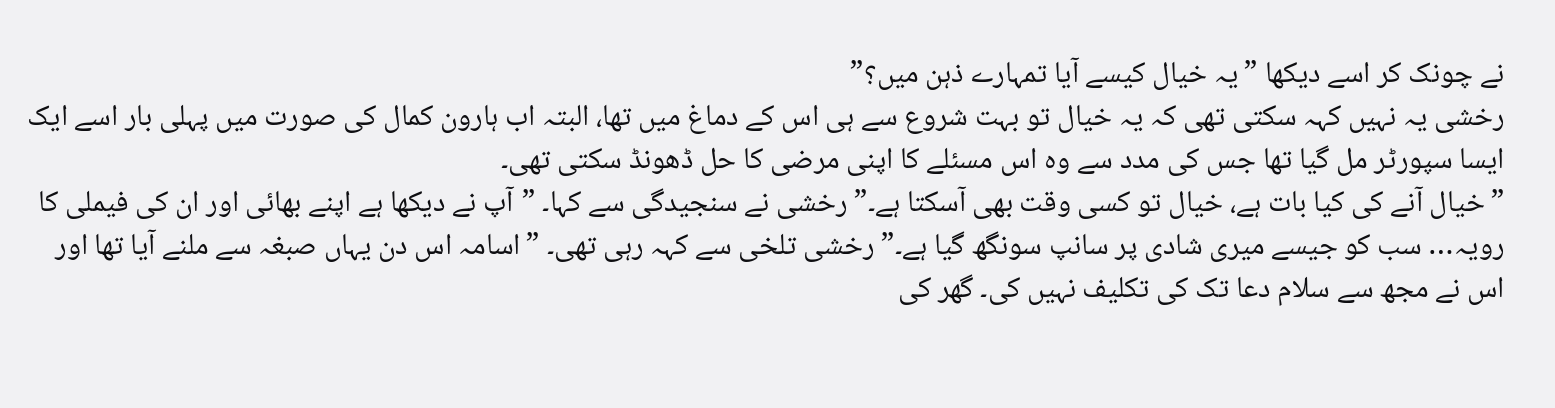نے چونک کر اسے دیکھا ”یہ خیال کیسے آیا تمہارے ذہن میں؟”
رخشی یہ نہیں کہہ سکتی تھی کہ یہ خیال تو بہت شروع سے ہی اس کے دماغ میں تھا، البتہ اب ہارون کمال کی صورت میں پہلی بار اسے ایک ایسا سپورٹر مل گیا تھا جس کی مدد سے وہ اس مسئلے کا اپنی مرضی کا حل ڈھونڈ سکتی تھی۔
”خیال آنے کی کیا بات ہے، خیال تو کسی وقت بھی آسکتا ہے۔” رخشی نے سنجیدگی سے کہا۔ ”آپ نے دیکھا ہے اپنے بھائی اور ان کی فیملی کا رویہ… سب کو جیسے میری شادی پر سانپ سونگھ گیا ہے۔” رخشی تلخی سے کہہ رہی تھی۔ ”اسامہ اس دن یہاں صبغہ سے ملنے آیا تھا اور اس نے مجھ سے سلام دعا تک کی تکلیف نہیں کی۔ گھر کی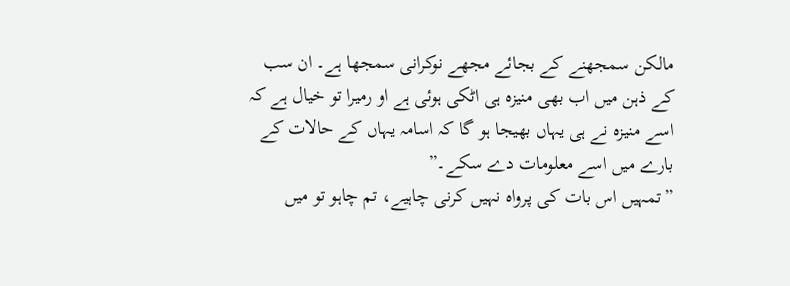مالکن سمجھنے کے بجائے مجھے نوکرانی سمجھا ہے۔ ان سب کے ذہن میں اب بھی منیزہ ہی اٹکی ہوئی ہے او رمیرا تو خیال ہے کہ اسے منیزہ نے ہی یہاں بھیجا ہو گا کہ اسامہ یہاں کے حالات کے بارے میں اسے معلومات دے سکے۔”
”تمہیں اس بات کی پرواہ نہیں کرنی چاہیے، تم چاہو تو میں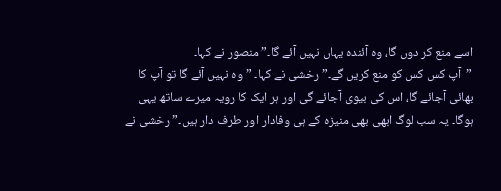اسے منع کر دوں گا، وہ آئندہ یہاں نہیں آئے گا۔” منصور نے کہا۔
”آپ کس کس کو منع کریں گے۔” رخشی نے کہا۔ ”وہ نہیں آئے گا تو آپ کا بھائی آجائے گا، اس کی بیوی آجائے گی اور ہر ایک کا رویہ میرے ساتھ یہی ہوگا۔ یہ سب لوگ ابھی بھی منیزہ کے ہی وفادار اور طرف دار ہیں۔” رخشی نے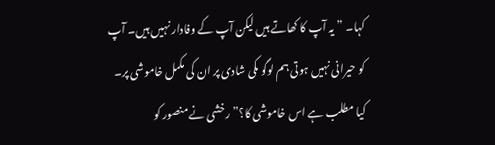کہا۔ ”یہ آپ کا کھاتے ہیں لیکن آپ کے وفادار نہیں ہیں۔ آپ کو حیرانی نہیں ہوتی ہم لوگو ںکی شادی پر ان کی مکمل خاموشی پر۔ کیا مطلب ہے اس خاموشی کا؟” رخشی نے منصور کو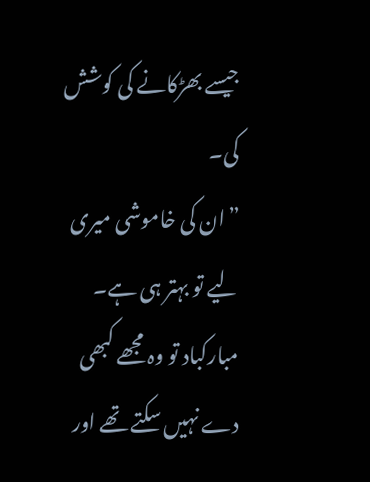جیسے بھڑکانے کی کوشش کی۔
”ان کی خاموشی میری لیے تو بہتر ہی ہے۔ مبارکباد تو وہ مجھے کبھی دے نہیں سکتے تھے اور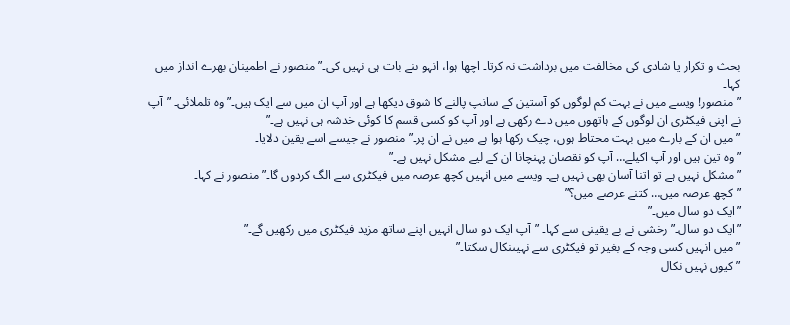بحث و تکرار یا شادی کی مخالفت میں برداشت نہ کرتا۔ اچھا ہوا، انہو ںنے بات ہی نہیں کی۔” منصور نے اطمینان بھرے انداز میں کہا۔
”منصور! ویسے میں نے بہت کم لوگوں کو آستین کے سانپ پالنے کا شوق دیکھا ہے اور آپ ان میں سے ایک ہیں۔” وہ تلملائی۔ ”آپ نے اپنی فیکٹری ان لوگوں کے ہاتھوں میں دے رکھی ہے اور آپ کو کسی قسم کا کوئی خدشہ ہی نہیں ہے۔”
”میں ان کے بارے میں بہت محتاط ہوں، چیک رکھا ہوا ہے میں نے ان پر۔” منصور نے جیسے اسے یقین دلایا۔
”وہ تین ہیں اور آپ اکیلے… آپ کو نقصان پہنچانا ان کے لیے مشکل نہیں ہے۔”
”مشکل نہیں ہے تو اتنا آسان بھی نہیں ہے۔ ویسے میں انہیں کچھ عرصہ میں فیکٹری سے الگ کردوں گا۔” منصور نے کہا۔
”کچھ عرصہ میں… کتنے عرصے میں؟”
”ایک دو سال میں۔”
”ایک دو سال۔” رخشی نے بے یقینی سے کہا۔ ”آپ ایک دو سال انہیں اپنے ساتھ مزید فیکٹری میں رکھیں گے۔”
”میں انہیں کسی وجہ کے بغیر تو فیکٹری سے نہیںنکال سکتا۔”
”کیوں نہیں نکال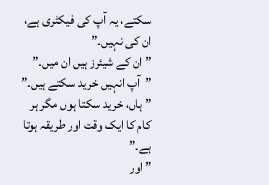سکتے، یہ آپ کی فیکٹری ہے، ان کی نہیں۔”
”ان کے شیئرز ہیں ان میں۔”
”آپ انہیں خرید سکتے ہیں۔”
”ہاں، خرید سکتا ہوں مگر ہر کام کا ایک وقت اور طریقہ ہوتا ہے۔”
”اور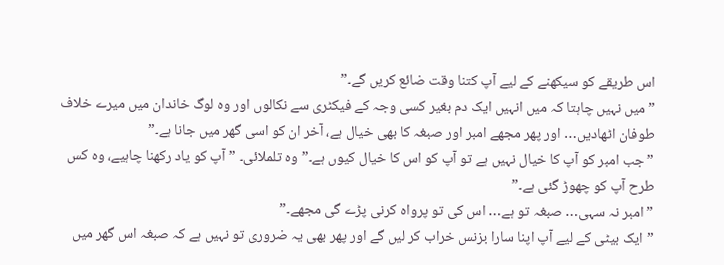اس طریقے کو سیکھنے کے لیے آپ کتنا وقت ضائع کریں گے۔”
”میں نہیں چاہتا کہ میں انہیں ایک دم بغیر کسی وجہ کے فیکٹری سے نکالوں اور وہ لوگ خاندان میں میرے خلاف طوفان اٹھادیں… اور پھر مجھے امبر اور صبغہ کا بھی خیال ہے، آخر ان کو اسی گھر میں جانا ہے۔”
”جب امبر کو آپ کا خیال نہیں ہے تو آپ کو اس کا خیال کیوں ہے۔” وہ تلملائی۔ ”آپ کو یاد رکھنا چاہیے، وہ کس طرح آپ کو چھوڑ گئی ہے۔”
”امبر نہ سہی… صبغہ تو ہے… اس کی تو پرواہ کرنی پڑے گی مجھے۔”
”ایک بیٹی کے لیے آپ اپنا سارا بزنس خراب کر لیں گے اور پھر بھی یہ ضروری تو نہیں ہے کہ صبغہ اس گھر میں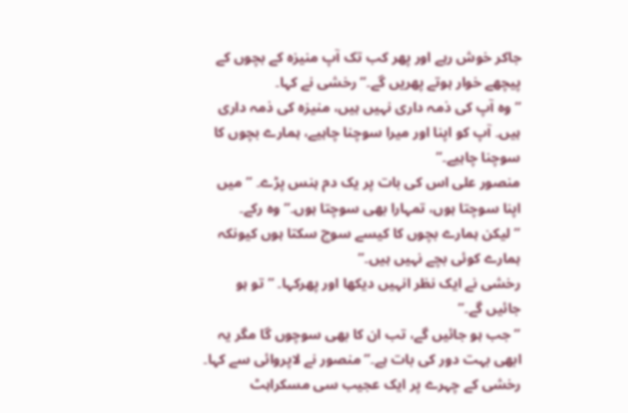جاکر خوش رہے اور پھر کب تک آپ منیزہ کے بچوں کے پیچھے خوار ہوتے پھریں گے۔” رخشی نے کہا۔
”وہ آپ کی ذمہ داری نہیں ہیں، منیزہ کی ذمہ داری ہیں۔ آپ کو اپنا اور میرا سوچنا چاہیے، ہمارے بچوں کا سوچنا چاہیے۔”
منصور علی اس کی بات پر یک دم ہنس پڑے۔ ”میں اپنا سوچتا ہوں، تمہارا بھی سوچتا ہوں۔” وہ رکے۔ ”لیکن ہمارے بچوں کا کیسے سوچ سکتا ہوں کیونکہ ہمارے کوئی بچے نہیں ہیں۔”
رخشی نے ایک نظر انہیں دیکھا اور پھرکہا۔ ”تو ہو جائیں گے۔”
”جب ہو جائیں گے، تب ان کا بھی سوچوں گا مگر یہ ابھی بہت دور کی بات ہے۔” منصور نے لاپروائی سے کہا۔
رخشی کے چہرے پر ایک عجیب سی مسکراہٹ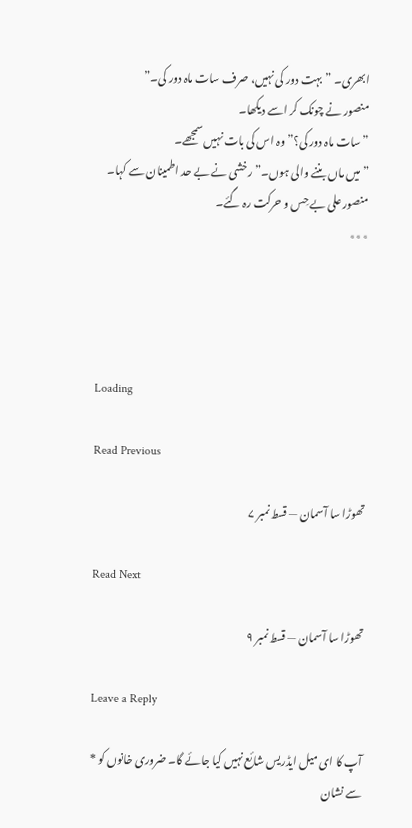ابھری۔ ”بہت دور کی نہیں، صرف سات ماہ دور کی۔”
منصور نے چونک کر اسے دیکھا۔
”سات ماہ دور کی؟” وہ اس کی بات نہیں سمجھے۔
”میں ماں بننے والی ہوں۔” رخشی نے بے حد اطمینان سے کہا۔ منصور علی بے حِس و حرکت رہ گئے۔
٭٭٭




Loading

Read Previous

تھوڑا سا آسمان — قسط نمبر ۷

Read Next

تھوڑا سا آسمان — قسط نمبر ۹

Leave a Reply

آپ کا ای میل ایڈریس شائع نہیں کیا جائے گا۔ ضروری خانوں کو * سے نشان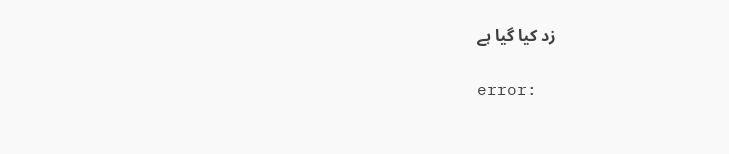زد کیا گیا ہے

error: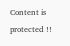Content is protected !!